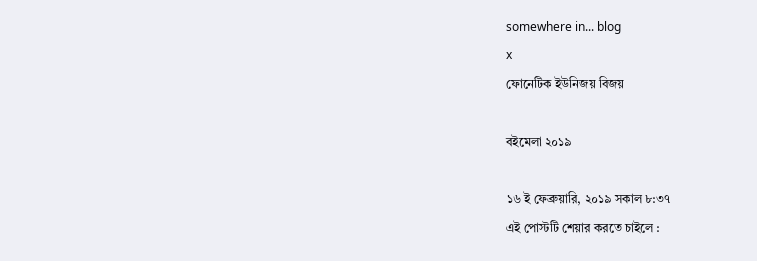somewhere in... blog
x
ফোনেটিক ইউনিজয় বিজয়

বইমেলা ২০১৯

১৬ ই ফেব্রুয়ারি, ২০১৯ সকাল ৮:৩৭
এই পোস্টটি শেয়ার করতে চাইলে :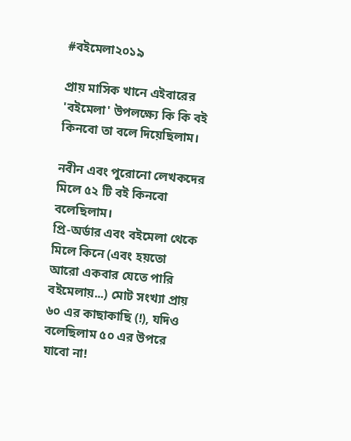#বইমেলা২০১৯

প্রায় মাসিক খানে এইবারের 'বইমেলা' উপলক্ষ্যে কি কি বই কিনবো তা বলে দিয়েছিলাম।

নবীন এবং পুরোনো লেখকদের মিলে ৫২ টি বই কিনবো বলেছিলাম।
প্রি-অর্ডার এবং বইমেলা থেকে মিলে কিনে (এবং হয়তো আরো একবার যেতে পারি বইমেলায়...) মোট সংখ্যা প্রায় ৬০ এর কাছাকাছি (!), যদিও বলেছিলাম ৫০ এর উপরে যাবো না!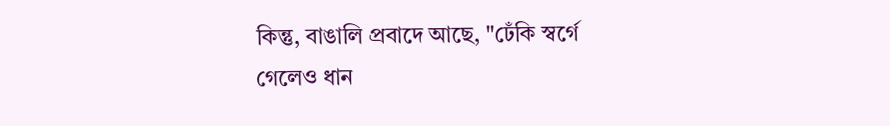কিন্তু, বাঙালি প্রবাদে আছে, "ঢেঁকি স্বর্গে গেলেও ধান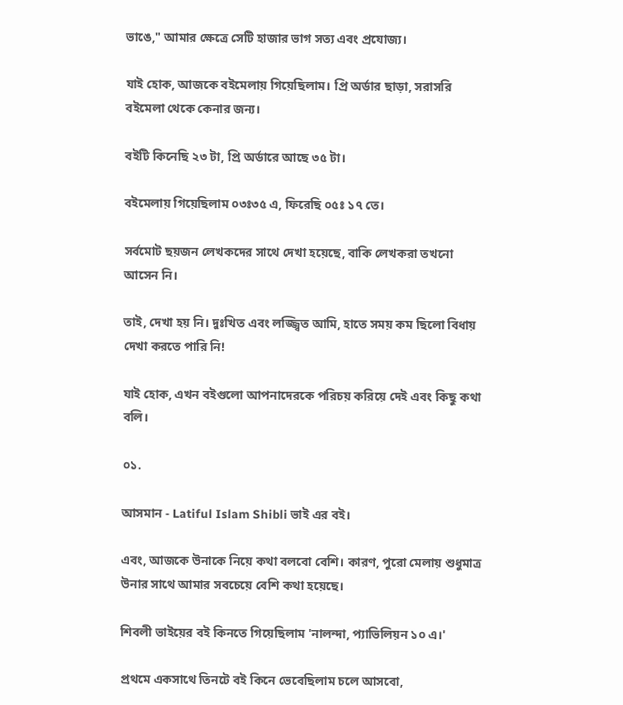ভাঙে," আমার ক্ষেত্রে সেটি হাজার ভাগ সত্য এবং প্রযোজ্য।

যাই হোক, আজকে বইমেলায় গিয়েছিলাম। প্রি অর্ডার ছাড়া, সরাসরি বইমেলা থেকে কেনার জন্য।

বইটি কিনেছি ২৩ টা, প্রি অর্ডারে আছে ৩৫ টা।

বইমেলায় গিয়েছিলাম ০৩ঃ৩৫ এ, ফিরেছি ০৫ঃ ১৭ তে।

সর্বমোট ছয়জন লেখকদের সাথে দেখা হয়েছে, বাকি লেখকরা তখনো আসেন নি।

তাই, দেখা হয় নি। দুঃখিত এবং লজ্জ্বিত আমি, হাতে সময় কম ছিলো বিধায় দেখা করতে পারি নি!

যাই হোক, এখন বইগুলো আপনাদেরকে পরিচয় করিয়ে দেই এবং কিছু কথা বলি।

০১.

আসমান - Latiful Islam Shibli ভাই এর বই।

এবং, আজকে উনাকে নিয়ে কথা বলবো বেশি। কারণ, পুরো মেলায় শুধুমাত্র উনার সাথে আমার সবচেয়ে বেশি কথা হয়েছে।

শিবলী ভাইয়ের বই কিনতে গিয়েছিলাম 'নালন্দা, প্যাভিলিয়ন ১০ এ।'

প্রথমে একসাথে তিনটে বই কিনে ভেবেছিলাম চলে আসবো,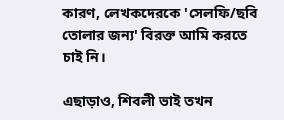কারণ, লেখকদেরকে 'সেলফি/ছবি তোলার জন্য' বিরক্ত আমি করতে চাই নি।

এছাড়াও, শিবলী ভাই তখন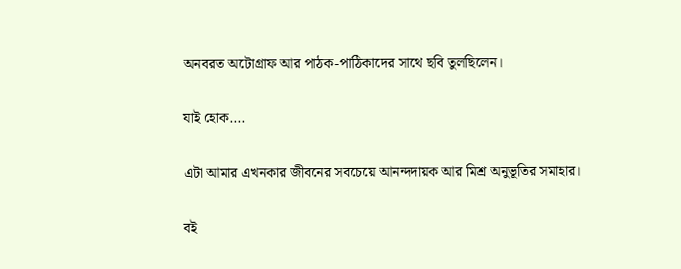অনবরত অটোগ্রাফ আর পাঠক-পাঠিকাদের সাথে ছবি তুলছিলেন।

যাই হোক....

এটা আমার এখনকার জীবনের সবচেয়ে আনন্দদায়ক আর মিশ্র অনুভূতির সমাহার।

বই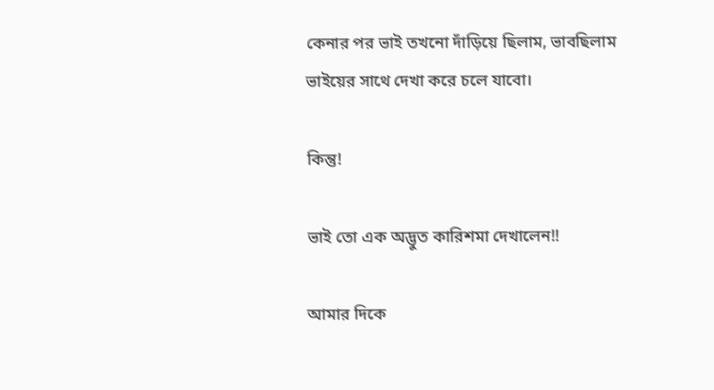কেনার পর ভাই তখনো দাঁড়িয়ে ছিলাম, ভাবছিলাম ভাইয়ের সাথে দেখা করে চলে যাবো।

কিন্তু!

ভাই তো এক অদ্ভুত কারিশমা দেখালেন!!

আমার দিকে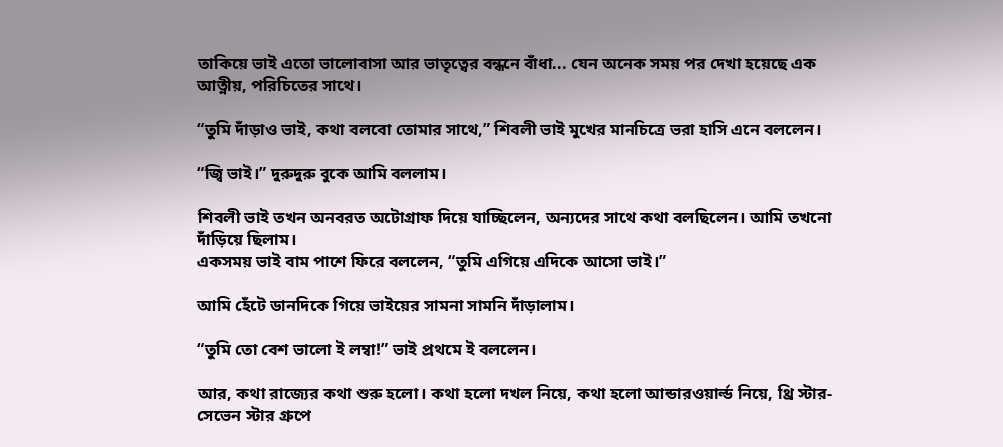তাকিয়ে ভাই এতো ভালোবাসা আর ভাতৃত্বের বন্ধনে বাঁধা... যেন অনেক সময় পর দেখা হয়েছে এক আত্নীয়, পরিচিতের সাথে।

“তুমি দাঁড়াও ভাই, কথা বলবো তোমার সাথে,” শিবলী ভাই মুখের মানচিত্রে ভরা হাসি এনে বললেন।

“জ্বি ভাই।” দুরুদুরু বুকে আমি বললাম।

শিবলী ভাই তখন অনবরত অটোগ্রাফ দিয়ে যাচ্ছিলেন, অন্যদের সাথে কথা বলছিলেন। আমি তখনো দাঁড়িয়ে ছিলাম।
একসময় ভাই বাম পাশে ফিরে বললেন, “তুমি এগিয়ে এদিকে আসো ভাই।”

আমি হেঁটে ডানদিকে গিয়ে ভাইয়ের সামনা সামনি দাঁড়ালাম।

“তুমি তো বেশ ভালো ই লম্বা!” ভাই প্রথমে ই বললেন।

আর, কথা রাজ্যের কথা শুরু হলো। কথা হলো দখল নিয়ে, কথা হলো আন্ডারওয়ার্ল্ড নিয়ে, থ্রি স্টার-সেভেন স্টার গ্রুপে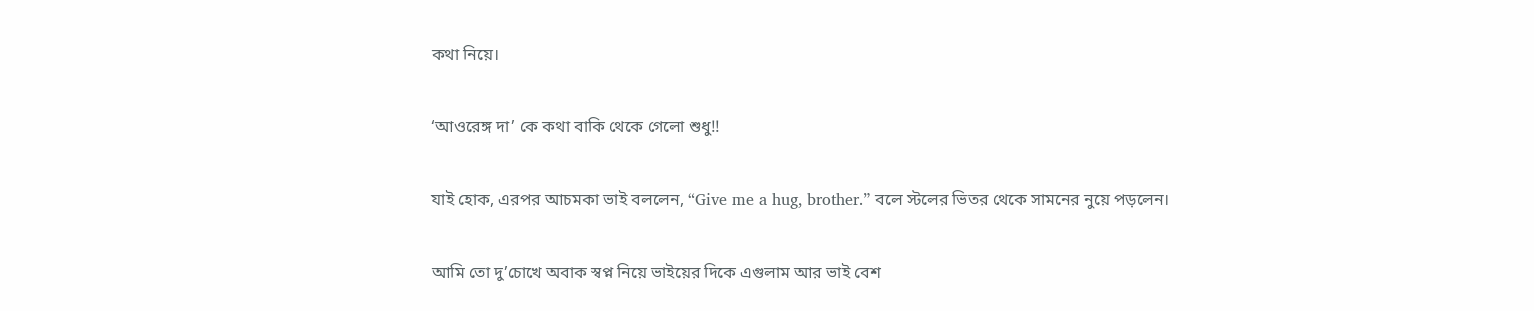কথা নিয়ে।

‘আওরেঙ্গ দা’ কে কথা বাকি থেকে গেলো শুধু!!

যাই হোক, এরপর আচমকা ভাই বললেন, “Give me a hug, brother.” বলে স্টলের ভিতর থেকে সামনের নুয়ে পড়লেন।

আমি তো দু’চোখে অবাক স্বপ্ন নিয়ে ভাইয়ের দিকে এগুলাম আর ভাই বেশ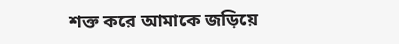শক্ত করে আমাকে জড়িয়ে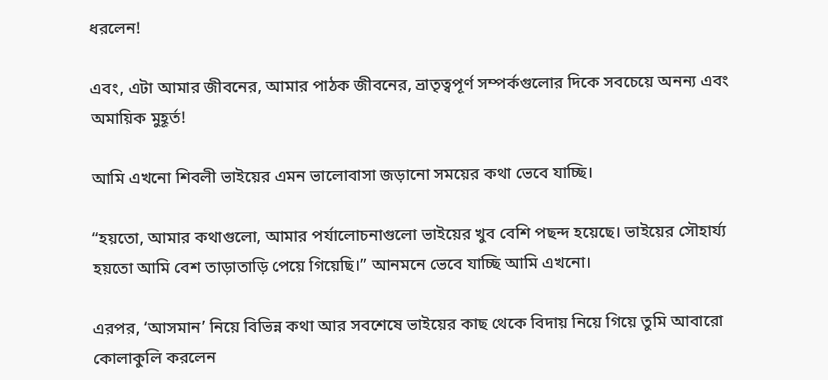ধরলেন!

এবং, এটা আমার জীবনের, আমার পাঠক জীবনের, ভ্রাতৃত্বপূর্ণ সম্পর্কগুলোর দিকে সবচেয়ে অনন্য এবং অমায়িক মুহূর্ত!

আমি এখনো শিবলী ভাইয়ের এমন ভালোবাসা জড়ানো সময়ের কথা ভেবে যাচ্ছি।

“হয়তো, আমার কথাগুলো, আমার পর্যালোচনাগুলো ভাইয়ের খুব বেশি পছন্দ হয়েছে। ভাইয়ের সৌহার্য্য হয়তো আমি বেশ তাড়াতাড়ি পেয়ে গিয়েছি।” আনমনে ভেবে যাচ্ছি আমি এখনো।

এরপর, ‘আসমান’ নিয়ে বিভিন্ন কথা আর সবশেষে ভাইয়ের কাছ থেকে বিদায় নিয়ে গিয়ে তুমি আবারো কোলাকুলি করলেন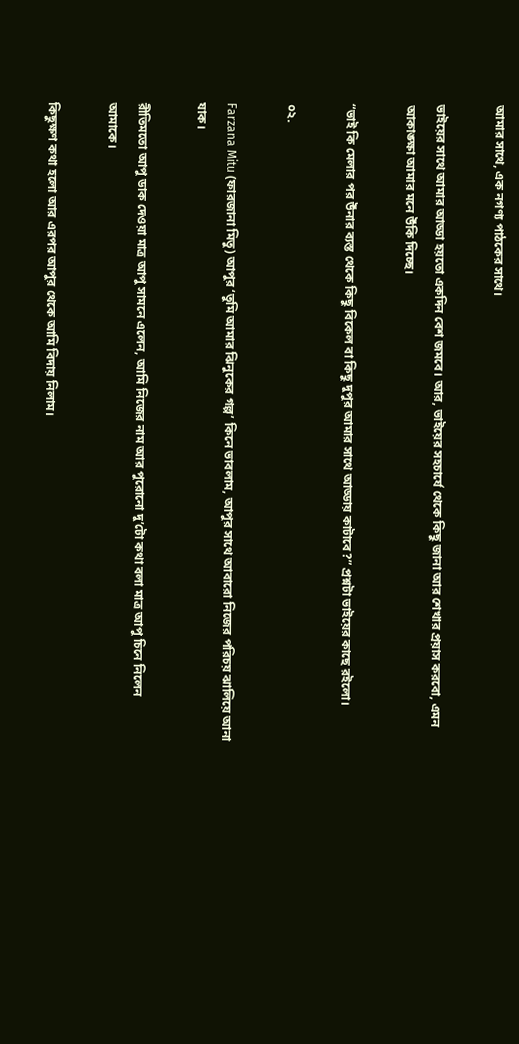আমার সাথে, এক নগণ্য পাঠকের সাথে।

ভাইয়ের সাথে আমার আড্ডা হয়তো একদিন বেশ জমবে। আর, ভাইয়ের সহচার্যে থেকে কিছু জানা আর শেখার প্রয়াস করবো, এমন আকাঙ্ক্ষা আমার মনে উঁকি দিচ্ছে।

“ভাই কি মেলার পর উঁনার ব্যস্ত থেকে কিছু বিকেল বা কিছু দুপুর আমার সাথে আড্ডায় কাটাবে?” প্রশ্নটা ভাইয়ের কাছে রইলো।

০২.

Farzana Mitu (ফারজানা মিতু) আপুর ‘তুমি আমার ঝিনুকের গল্প’ কিনে ভাবলাম, আপুর সাথে আবারো নিজের পরিচয় ঝালিয়ে আনা যাক।

রীতিমতো আপু ডাক দেওয়া মাত্র আপু সামনে এলেন, আমি নিজের নাম আর পুরোনো দু’টো কথা বলা মাত্র আপু চিনে নিলেন আমাকে।

কিছুক্ষণ কথা হলো আর এরপর আপুর থেকে আমি বিদায় নিলাম।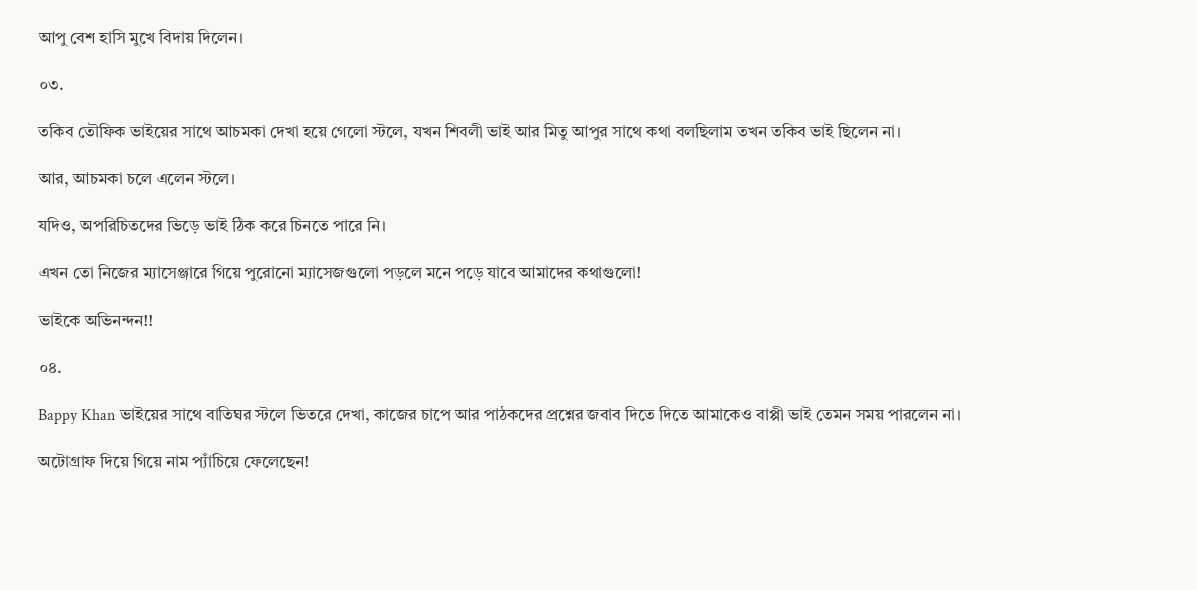আপু বেশ হাসি মুখে বিদায় দিলেন।

০৩.

তকিব তৌফিক ভাইয়ের সাথে আচমকা দেখা হয়ে গেলো স্টলে, যখন শিবলী ভাই আর মিতু আপুর সাথে কথা বলছিলাম তখন তকিব ভাই ছিলেন না।

আর, আচমকা চলে এলেন স্টলে।

যদিও, অপরিচিতদের ভিড়ে ভাই ঠিক করে চিনতে পারে নি।

এখন তো নিজের ম্যাসেঞ্জারে গিয়ে পুরোনো ম্যাসেজগুলো পড়লে মনে পড়ে যাবে আমাদের কথাগুলো!

ভাইকে অভিনন্দন!!

০৪.

Bappy Khan ভাইয়ের সাথে বাতিঘর স্টলে ভিতরে দেখা, কাজের চাপে আর পাঠকদের প্রশ্নের জবাব দিতে দিতে আমাকেও বাপ্পী ভাই তেমন সময় পারলেন না।

অটোগ্রাফ দিয়ে গিয়ে নাম প্যাঁচিয়ে ফেলেছেন!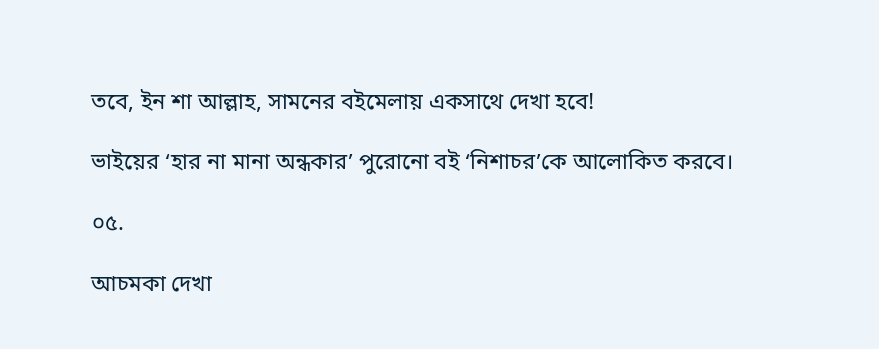তবে, ইন শা আল্লাহ, সামনের বইমেলায় একসাথে দেখা হবে!

ভাইয়ের ‘হার না মানা অন্ধকার’ পুরোনো বই ‘নিশাচর’কে আলোকিত করবে।

০৫.

আচমকা দেখা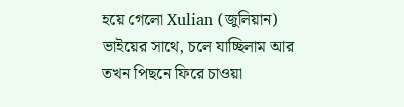হয়ে গেলো Xulian (জুলিয়ান) ভাইয়ের সাথে, চলে যাচ্ছিলাম আর তখন পিছনে ফিরে চাওয়া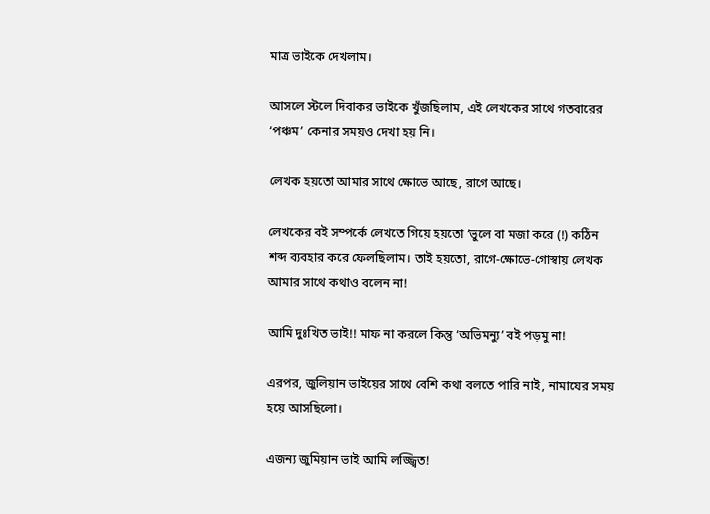মাত্র ভাইকে দেখলাম।

আসলে স্টলে দিবাকর ভাইকে খুঁজছিলাম, এই লেখকের সাথে গতবারের ‘পঞ্চম’ কেনার সময়ও দেখা হয় নি।

লেখক হয়তো আমার সাথে ক্ষোভে আছে, রাগে আছে।

লেখকের বই সম্পর্কে লেখতে গিয়ে হয়তো ‘ভুলে বা মজা করে (!) কঠিন শব্দ ব্যবহার করে ফেলছিলাম। তাই হয়তো, রাগে-ক্ষোভে-গোস্বায় লেখক আমার সাথে কথাও বলেন না!

আমি দুঃখিত ভাই!! মাফ না করলে কিন্তু ‘অভিমন্যু’ বই পড়মু না!

এরপর, জুলিয়ান ভাইয়ের সাথে বেশি কথা বলতে পারি নাই, নামাযের সময় হয়ে আসছিলো।

এজন্য জুমিয়ান ভাই আমি লজ্জ্বিত!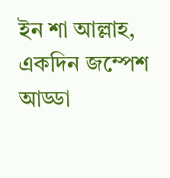ইন শা আল্লাহ, একদিন জম্পেশ আড্ডা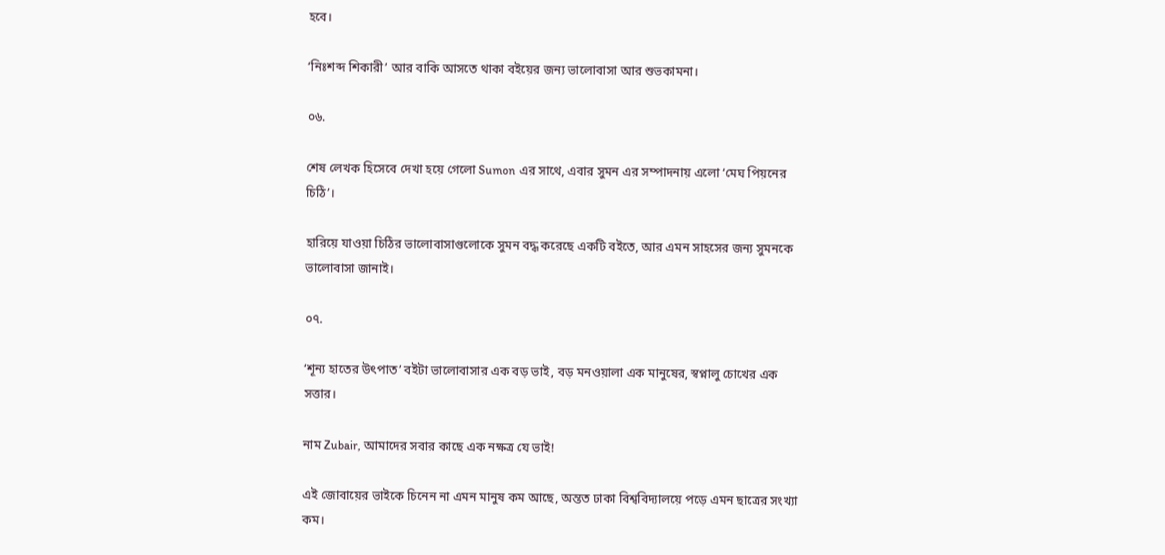হবে।

‘নিঃশব্দ শিকারী’ আর বাকি আসতে থাকা বইয়ের জন্য ভালোবাসা আর শুভকামনা।

০৬.

শেষ লেখক হিসেবে দেখা হয়ে গেলো Sumon এর সাথে, এবার সুমন এর সম্পাদনায় এলো ‘মেঘ পিয়নের চিঠি’।

হারিয়ে যাওয়া চিঠির ভালোবাসাগুলোকে সুমন বদ্ধ করেছে একটি বইতে, আর এমন সাহসের জন্য সুমনকে ভালোবাসা জানাই।

০৭.

‘শূন্য হাতের উৎপাত’ বইটা ভালোবাসার এক বড় ভাই, বড় মনওয়ালা এক মানুষের, স্বপ্নালু চোখের এক সত্তার।

নাম Zubair, আমাদের সবার কাছে এক নক্ষত্র যে ভাই!

এই জোবায়ের ভাইকে চিনেন না এমন মানুষ কম আছে, অন্তত ঢাকা বিশ্ববিদ্যালয়ে পড়ে এমন ছাত্রের সংখ্যা কম।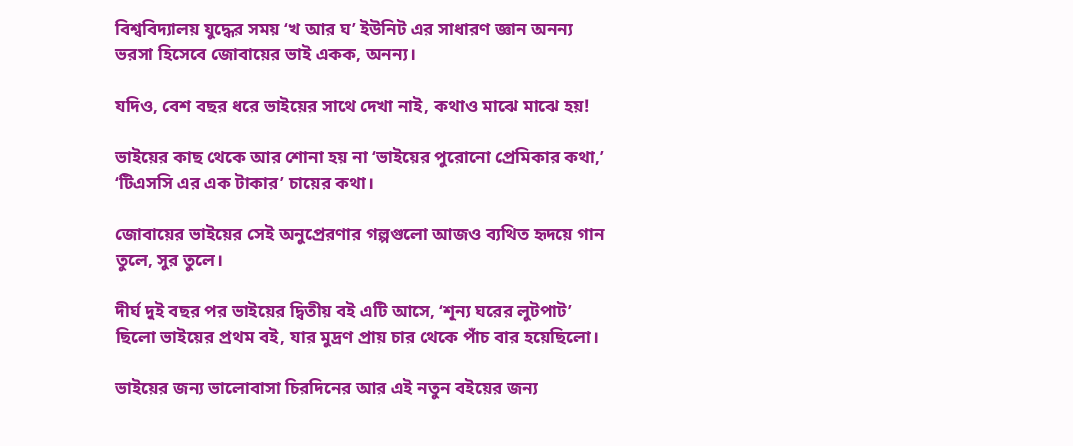বিশ্ববিদ্যালয় যুদ্ধের সময় ‘খ আর ঘ’ ইউনিট এর সাধারণ জ্ঞান অনন্য ভরসা হিসেবে জোবায়ের ভাই একক, অনন্য।

যদিও, বেশ বছর ধরে ভাইয়ের সাথে দেখা নাই, কথাও মাঝে মাঝে হয়!

ভাইয়ের কাছ থেকে আর শোনা হয় না ‘ভাইয়ের পুরোনো প্রেমিকার কথা,’ ‘টিএসসি এর এক টাকার’ চায়ের কথা।

জোবায়ের ভাইয়ের সেই অনুপ্রেরণার গল্পগুলো আজও ব্যথিত হৃদয়ে গান তুলে, সুর তুলে।

দীর্ঘ দুই বছর পর ভাইয়ের দ্বিতীয় বই এটি আসে, ‘শূন্য ঘরের লুটপাট’ ছিলো ভাইয়ের প্রথম বই, যার মুদ্রণ প্রায় চার থেকে পাঁচ বার হয়েছিলো।

ভাইয়ের জন্য ভালোবাসা চিরদিনের আর এই নতুন বইয়ের জন্য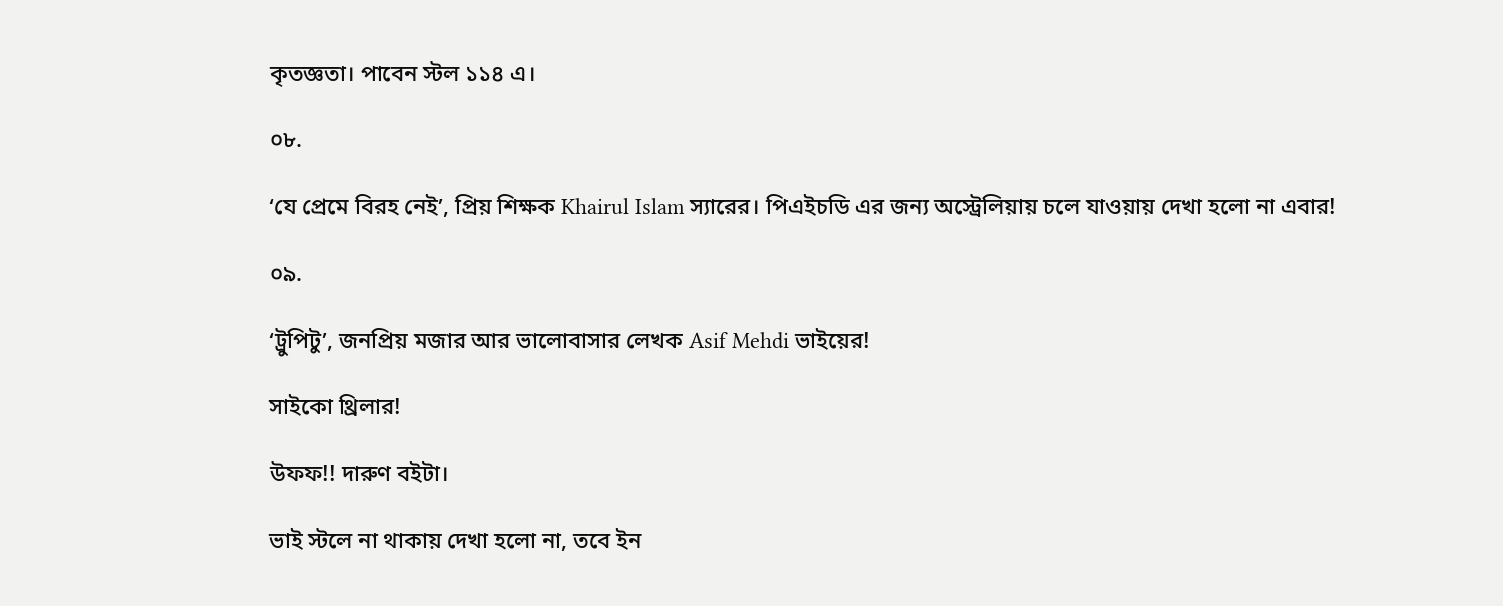কৃতজ্ঞতা। পাবেন স্টল ১১৪ এ।

০৮.

‘যে প্রেমে বিরহ নেই’, প্রিয় শিক্ষক Khairul Islam স্যারের। পিএইচডি এর জন্য অস্ট্রেলিয়ায় চলে যাওয়ায় দেখা হলো না এবার!

০৯.

‘ট্রুপিটু’, জনপ্রিয় মজার আর ভালোবাসার লেখক Asif Mehdi ভাইয়ের!

সাইকো থ্রিলার!

উফফ!! দারুণ বইটা।

ভাই স্টলে না থাকায় দেখা হলো না, তবে ইন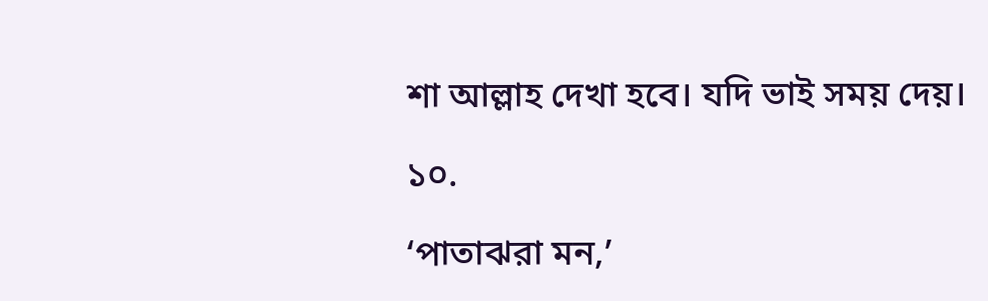শা আল্লাহ দেখা হবে। যদি ভাই সময় দেয়।

১০.

‘পাতাঝরা মন,’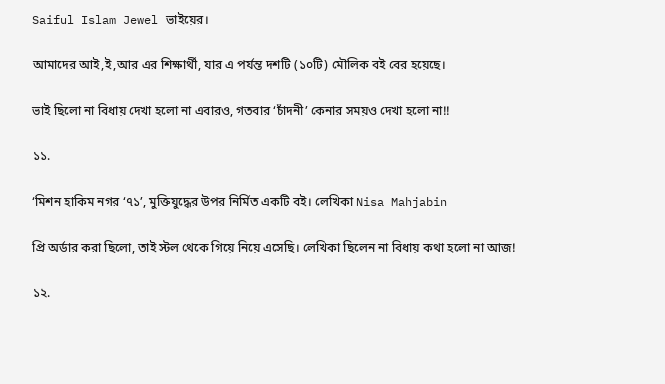Saiful Islam Jewel ভাইয়ের।

আমাদের আই,ই,আর এর শিক্ষার্থী, যার এ পর্যন্ত দশটি (১০টি) মৌলিক বই বের হয়েছে।

ভাই ছিলো না বিধায় দেখা হলো না এবারও, গতবার ‘চাঁদনী’ কেনার সময়ও দেখা হলো না!!

১১.

‘মিশন হাকিম নগর ‘৭১’, মুক্তিযুদ্ধের উপর নির্মিত একটি বই। লেখিকা Nisa Mahjabin

প্রি অর্ডার করা ছিলো, তাই স্টল থেকে গিয়ে নিয়ে এসেছি। লেখিকা ছিলেন না বিধায় কথা হলো না আজ!

১২.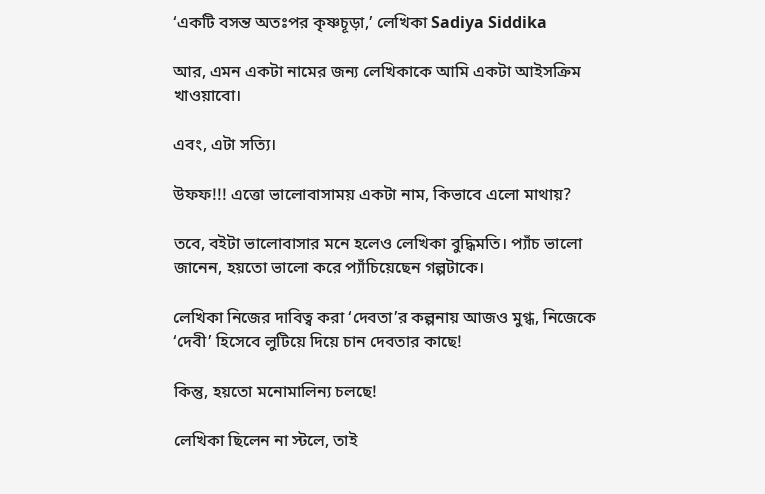‘একটি বসন্ত অতঃপর কৃষ্ণচূড়া,’ লেখিকা Sadiya Siddika

আর, এমন একটা নামের জন্য লেখিকাকে আমি একটা আইসক্রিম খাওয়াবো।

এবং, এটা সত্যি।

উফফ!!! এত্তো ভালোবাসাময় একটা নাম, কিভাবে এলো মাথায়?

তবে, বইটা ভালোবাসার মনে হলেও লেখিকা বুদ্ধিমতি। প্যাঁচ ভালো জানেন, হয়তো ভালো করে প্যাঁচিয়েছেন গল্পটাকে।

লেখিকা নিজের দাবিত্ব করা ‘দেবতা’র কল্পনায় আজও মুগ্ধ, নিজেকে ‘দেবী’ হিসেবে লুটিয়ে দিয়ে চান দেবতার কাছে!

কিন্তু, হয়তো মনোমালিন্য চলছে!

লেখিকা ছিলেন না স্টলে, তাই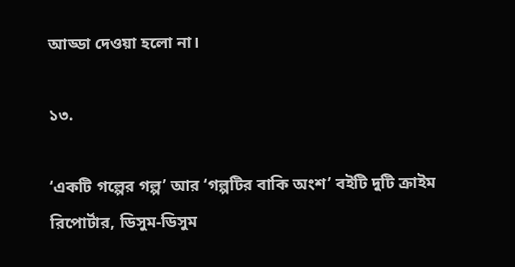আড্ডা দেওয়া হলো না।

১৩.

‘একটি গল্পের গল্প’ আর ‘গল্পটির বাকি অংশ’ বইটি দুটি ক্রাইম রিপোর্টার, ডিসুম-ডিসুম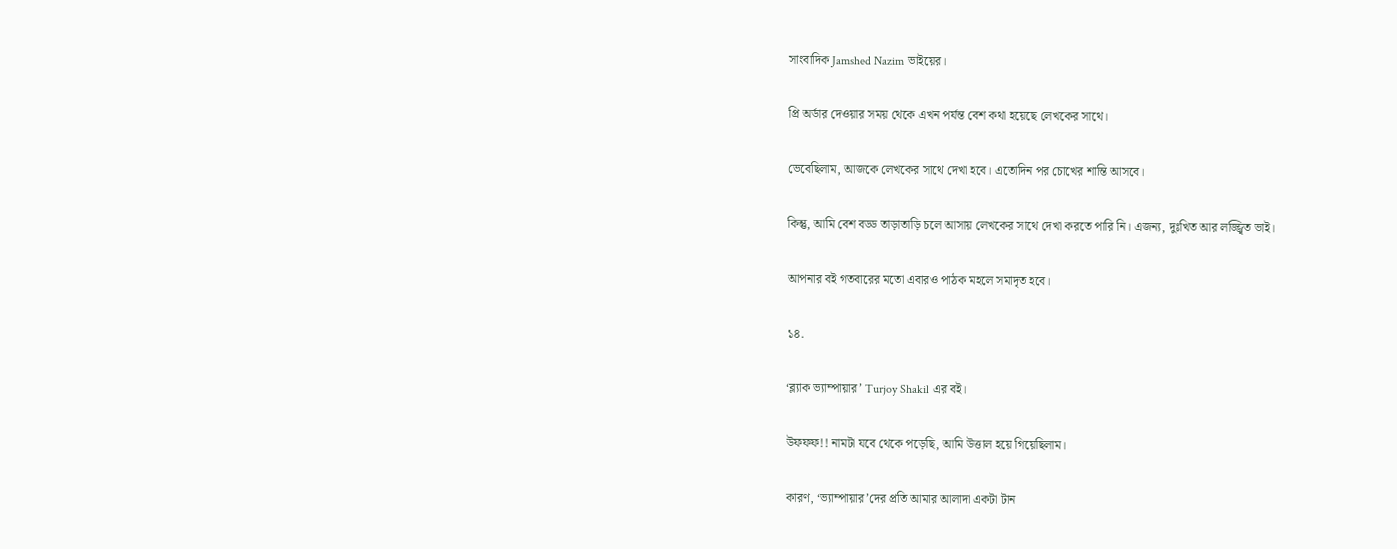সাংবাদিক Jamshed Nazim ভাইয়ের।

প্রি অর্ডার দেওয়ার সময় থেকে এখন পর্যন্ত বেশ কথা হয়েছে লেখকের সাথে।

ভেবেছিলাম, আজকে লেখকের সাথে দেখা হবে। এতোদিন পর চোখের শান্তি আসবে।

কিন্তু, আমি বেশ বড্ড তাড়াতাড়ি চলে আসায় লেখকের সাথে দেখা করতে পারি নি। এজন্য, দুঃখিত আর লজ্জ্বিত ভাই।

আপনার বই গতবারের মতো এবারও পাঠক মহলে সমাদৃত হবে।

১৪.

‘ব্ল্যাক ভ্যাম্পায়ার’ Turjoy Shakil এর বই।

উফফফ!! নামটা যবে থেকে পড়েছি, আমি উত্তাল হয়ে গিয়েছিলাম।

কারণ, ‘ভ্যাম্পায়ার’দের প্রতি আমার আলাদা একটা টান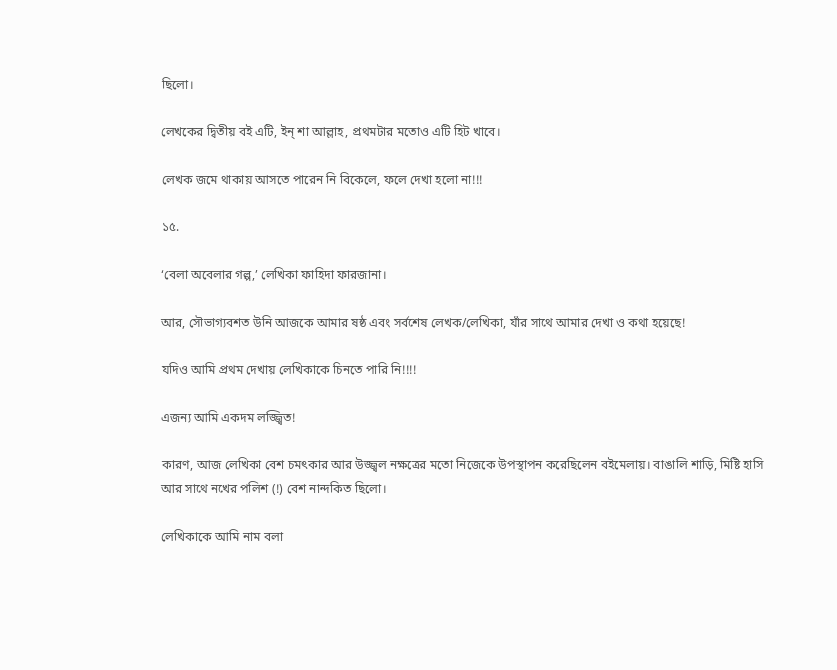ছিলো।

লেখকের দ্বিতীয় বই এটি, ইন্ শা আল্লাহ, প্রথমটার মতোও এটি হিট খাবে।

লেখক জমে থাকায় আসতে পারেন নি বিকেলে, ফলে দেখা হলো না!!!

১৫.

‘বেলা অবেলার গল্প,’ লেখিকা ফাহিদা ফারজানা।

আর, সৌভাগ্যবশত উনি আজকে আমার ষষ্ঠ এবং সর্বশেষ লেখক/লেখিকা, যাঁর সাথে আমার দেখা ও কথা হয়েছে!

যদিও আমি প্রথম দেখায় লেখিকাকে চিনতে পারি নি!!!!

এজন্য আমি একদম লজ্জ্বিত!

কারণ, আজ লেখিকা বেশ চমৎকার আর উজ্জ্বল নক্ষত্রের মতো নিজেকে উপস্থাপন করেছিলেন বইমেলায়। বাঙালি শাড়ি, মিষ্টি হাসি আর সাথে নখের পলিশ (!) বেশ নান্দকিত ছিলো।

লেখিকাকে আমি নাম বলা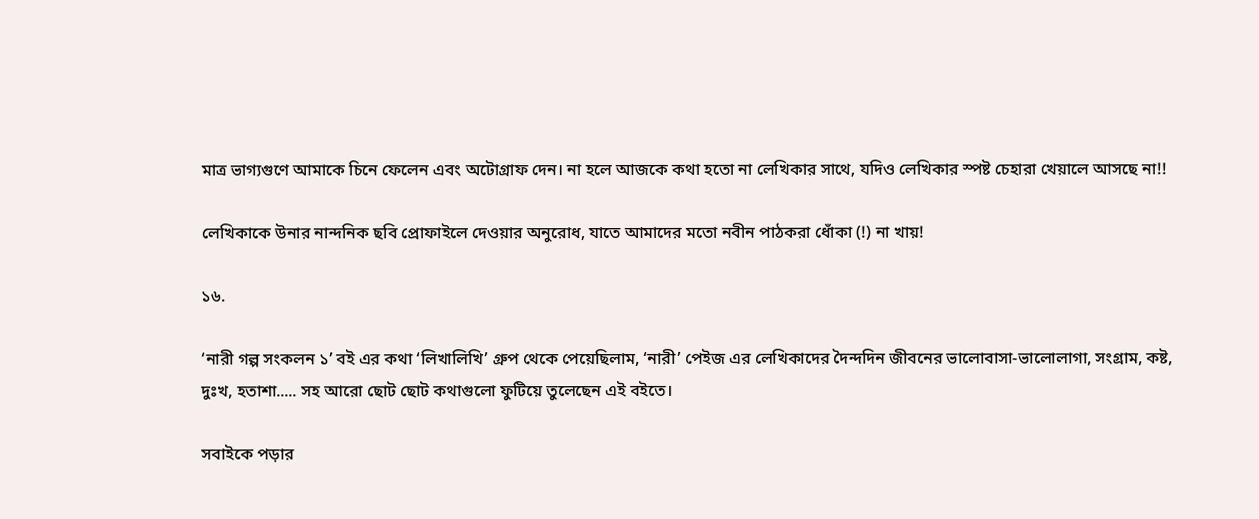মাত্র ভাগ্যগুণে আমাকে চিনে ফেলেন এবং অটোগ্রাফ দেন। না হলে আজকে কথা হতো না লেখিকার সাথে, যদিও লেখিকার স্পষ্ট চেহারা খেয়ালে আসছে না!!

লেখিকাকে উনার নান্দনিক ছবি প্রোফাইলে দেওয়ার অনুরোধ, যাতে আমাদের মতো নবীন পাঠকরা ধোঁকা (!) না খায়!

১৬.

‘নারী গল্প সংকলন ১’ বই এর কথা ‘লিখালিখি’ গ্রুপ থেকে পেয়েছিলাম, ‘নারী’ পেইজ এর লেখিকাদের দৈন্দদিন জীবনের ভালোবাসা-ভালোলাগা, সংগ্রাম, কষ্ট, দুঃখ, হতাশা..... সহ আরো ছোট ছোট কথাগুলো ফুটিয়ে তুলেছেন এই বইতে।

সবাইকে পড়ার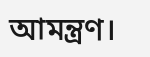আমন্ত্রণ।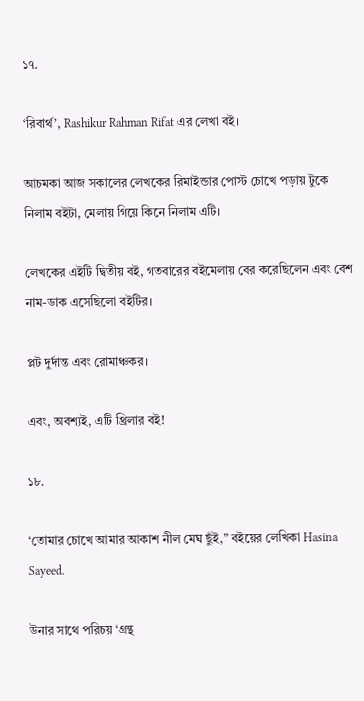১৭.

‘রিবার্থ’, Rashikur Rahman Rifat এর লেখা বই।

আচমকা আজ সকালের লেখকের রিমাইন্ডার পোস্ট চোখে পড়ায় টুকে নিলাম বইটা, মেলায় গিয়ে কিনে নিলাম এটি।

লেখকের এইটি দ্বিতীয় বই, গতবারের বইমেলায় বের করেছিলেন এবং বেশ নাম-ডাক এসেছিলো বইটির।

প্লট দুর্দান্ত এবং রোমাঞ্চকর।

এবং, অবশ্যই, এটি থ্রিলার বই!

১৮.

‘তোমার চোখে আমার আকাশ নীল মেঘ ছুঁই,” বইয়ের লেখিকা Hasina Sayeed.

উনার সাথে পরিচয় ‘গ্রন্থ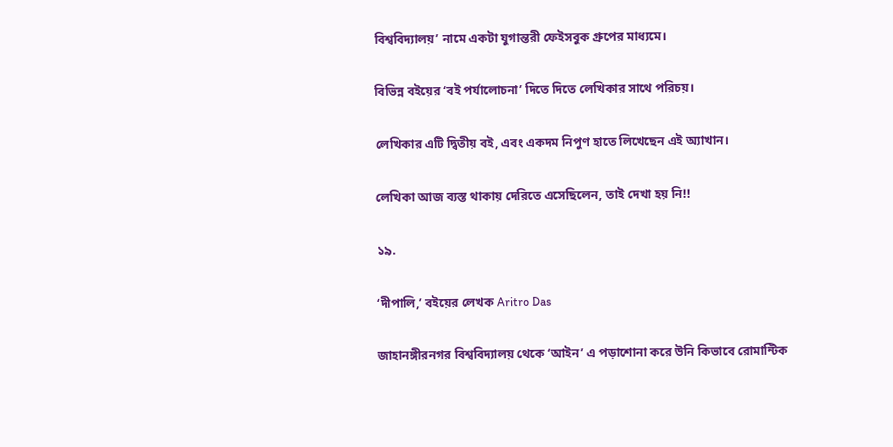বিশ্ববিদ্যালয়’ নামে একটা যুগান্তরী ফেইসবুক গ্রুপের মাধ্যমে।

বিভিন্ন বইয়ের ‘বই পর্যালোচনা’ দিতে দিতে লেখিকার সাথে পরিচয়।

লেখিকার এটি দ্বিতীয় বই, এবং একদম নিপুণ হাতে লিখেছেন এই অ্যাখান।

লেখিকা আজ ব্যস্ত থাকায় দেরিতে এসেছিলেন, তাই দেখা হয় নি!!

১৯.

‘দীপালি,’ বইয়ের লেখক Aritro Das

জাহানঙ্গীরনগর বিশ্ববিদ্যালয় থেকে ‘আইন’ এ পড়াশোনা করে উনি কিভাবে রোমান্টিক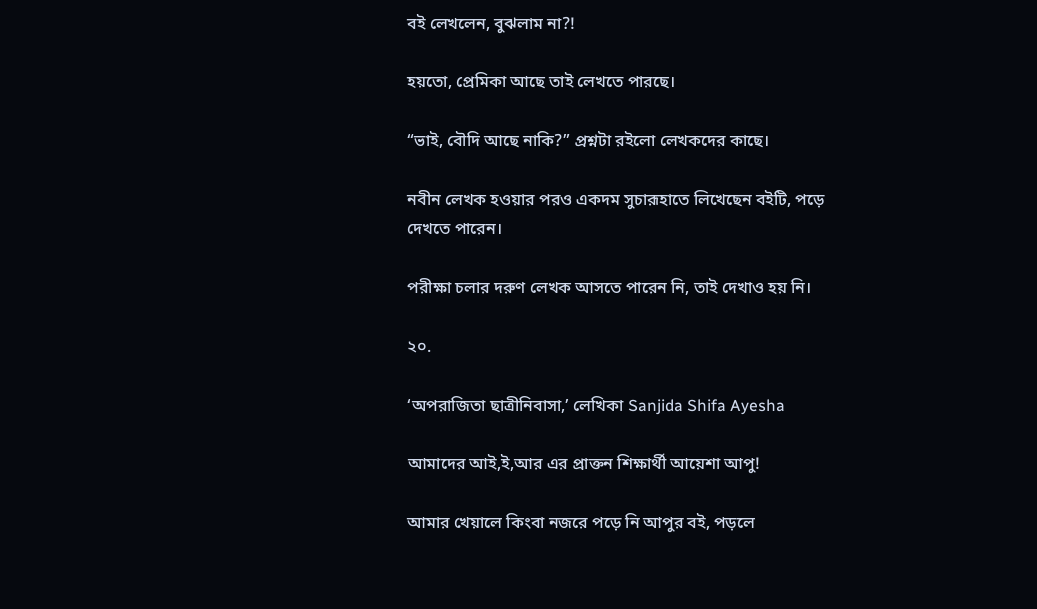বই লেখলেন, বুঝলাম না?!

হয়তো, প্রেমিকা আছে তাই লেখতে পারছে।

“ভাই, বৌদি আছে নাকি?” প্রশ্নটা রইলো লেখকদের কাছে।

নবীন লেখক হওয়ার পরও একদম সুচারূহাতে লিখেছেন বইটি, পড়ে দেখতে পারেন।

পরীক্ষা চলার দরুণ লেখক আসতে পারেন নি, তাই দেখাও হয় নি।

২০.

‘অপরাজিতা ছাত্রীনিবাসা,’ লেখিকা Sanjida Shifa Ayesha

আমাদের আই,ই,আর এর প্রাক্তন শিক্ষার্থী আয়েশা আপু!

আমার খেয়ালে কিংবা নজরে পড়ে নি আপুর বই, পড়লে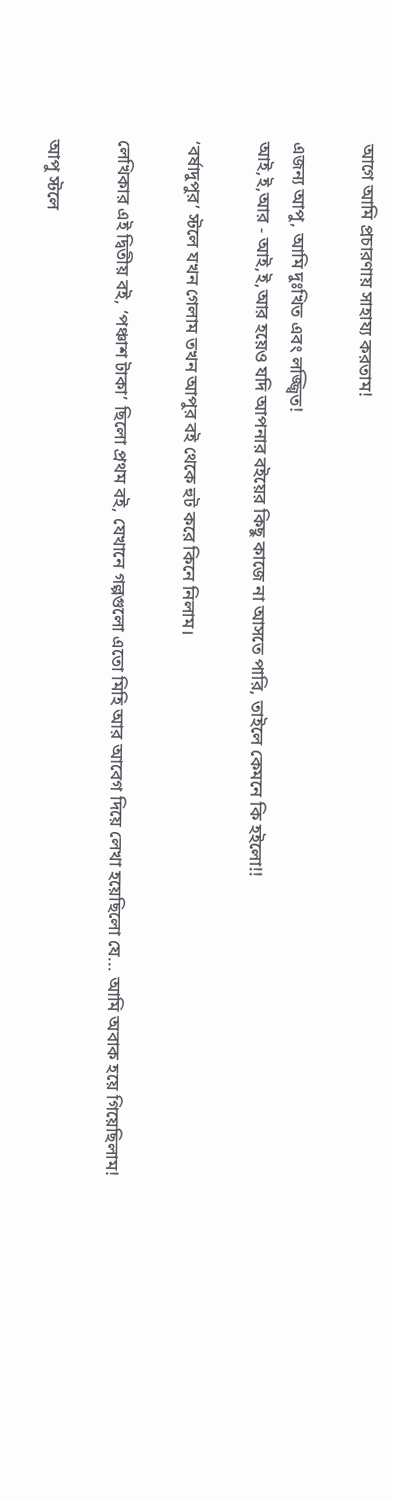আগে আমি প্রচারণায় সাহায্য করতাম!

এজন্য আপু, আমি দুঃখিত এবং লজ্জ্বিত!
আই,ই,আর - আই,ই,আর হয়েও যদি আপনার বইয়ের কিছু কাজে না আসতে পারি, তাইলে কেমনে কি হইলো!!

‘বর্ষাদুপুর’ স্টলে যখন গেলাম তখন আপুর বই থেকে হুট করে কিনে নিলাম।

লেখিকার এই দ্বিতীয় বই, ‘পঞ্চাশ টাকা’ ছিলো প্রথম বই, যেখানে গল্পগুলো এতো মিহি আর আবেগ দিয়ে লেখা হয়েছিলো যে... আমি অবাক হয়ে গিয়েছিলাম!

আপু স্টলে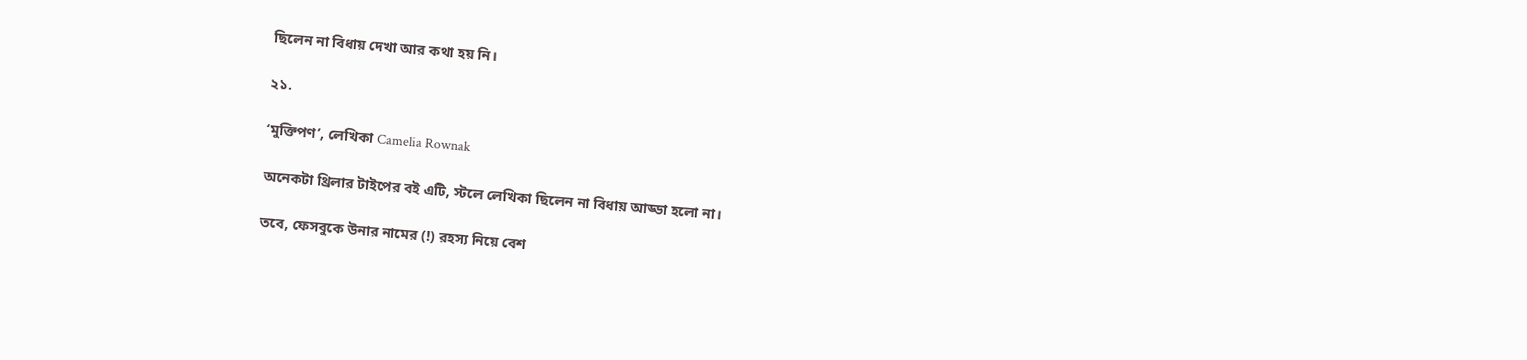ছিলেন না বিধায় দেখা আর কথা হয় নি।

২১.

‘মুক্তিপণ’, লেখিকা Camelia Rownak

অনেকটা থ্রিলার টাইপের বই এটি, স্টলে লেখিকা ছিলেন না বিধায় আড্ডা হলো না।

তবে, ফেসবুকে উনার নামের (!) রহস্য নিয়ে বেশ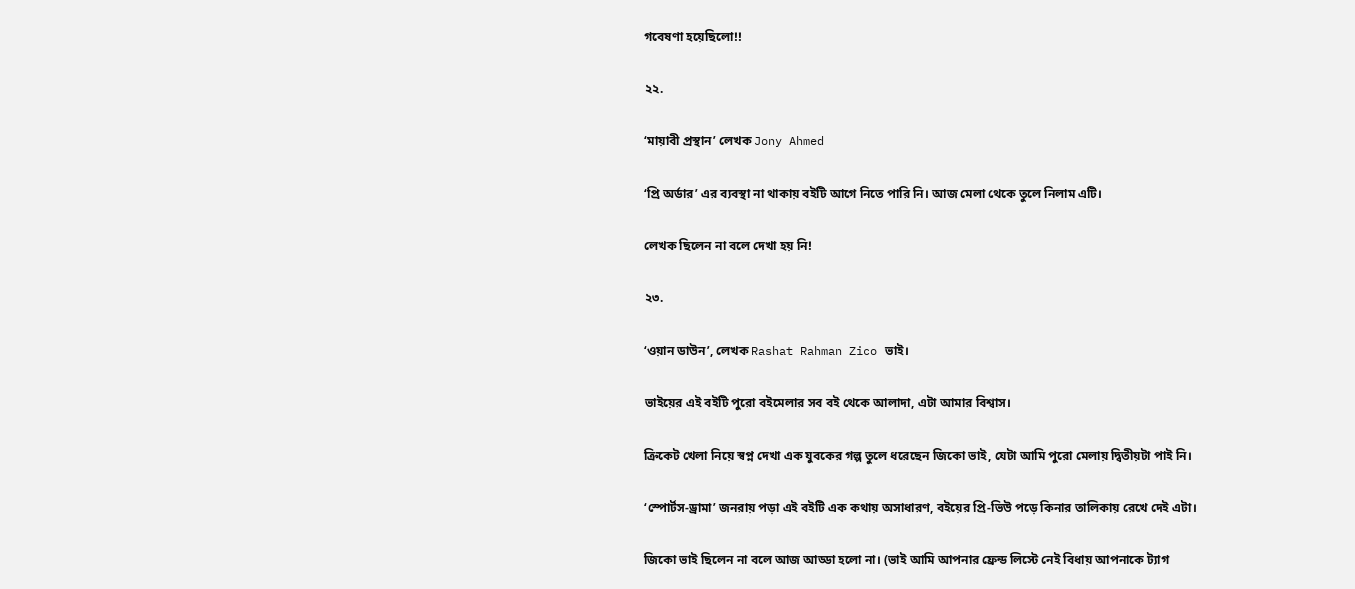গবেষণা হয়েছিলো!!

২২.

‘মায়াবী প্রস্থান’ লেখক Jony Ahmed

‘প্রি অর্ডার’ এর ব্যবস্থা না থাকায় বইটি আগে নিতে পারি নি। আজ মেলা থেকে তুলে নিলাম এটি।

লেখক ছিলেন না বলে দেখা হয় নি!

২৩.

‘ওয়ান ডাউন’, লেখক Rashat Rahman Zico ভাই।

ভাইয়ের এই বইটি পুরো বইমেলার সব বই থেকে আলাদা, এটা আমার বিশ্বাস।

ক্রিকেট খেলা নিয়ে স্বপ্ন দেখা এক যুবকের গল্প তুলে ধরেছেন জিকো ভাই, যেটা আমি পুরো মেলায় দ্বিতীয়টা পাই নি।

‘স্পোর্টস-ড্রামা’ জনরায় পড়া এই বইটি এক কথায় অসাধারণ, বইয়ের প্রি-ভিউ পড়ে কিনার তালিকায় রেখে দেই এটা।

জিকো ভাই ছিলেন না বলে আজ আড্ডা হলো না। (ভাই আমি আপনার ফ্রেন্ড লিস্টে নেই বিধায় আপনাকে ট্যাগ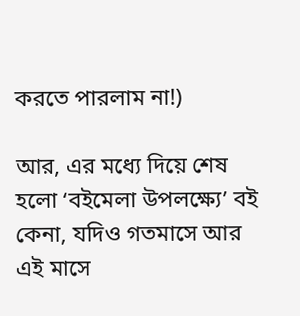করতে পারলাম না!)

আর, এর মধ্যে দিয়ে শেষ হলো ‘বইমেলা উপলক্ষ্যে’ বই কেনা, যদিও গতমাসে আর এই মাসে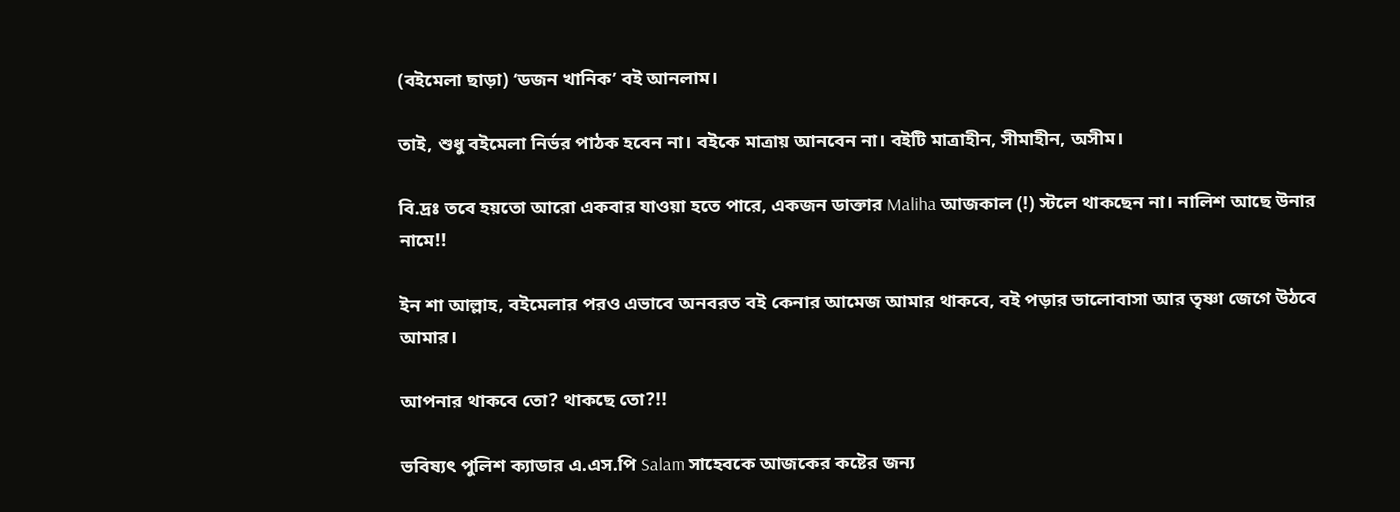(বইমেলা ছাড়া) ‘ডজন খানিক’ বই আনলাম।

তাই, শুধু বইমেলা নির্ভর পাঠক হবেন না। বইকে মাত্রায় আনবেন না। বইটি মাত্রাহীন, সীমাহীন, অসীম।

বি.দ্রঃ তবে হয়তো আরো একবার যাওয়া হতে পারে, একজন ডাক্তার Maliha আজকাল (!) স্টলে থাকছেন না। নালিশ আছে উনার নামে!!

ইন শা আল্লাহ, বইমেলার পরও এভাবে অনবরত বই কেনার আমেজ আমার থাকবে, বই পড়ার ভালোবাসা আর তৃষ্ণা জেগে উঠবে আমার।

আপনার থাকবে তো? থাকছে তো?!!

ভবিষ্যৎ পুলিশ ক্যাডার এ.এস.পি Salam সাহেবকে আজকের কষ্টের জন্য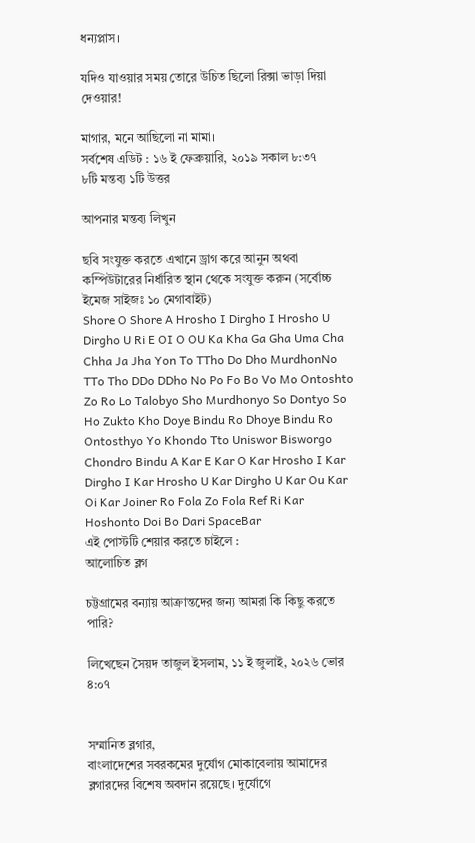ধন্যপ্লাস।

যদিও যাওয়ার সময় তোরে উচিত ছিলো রিক্সা ভাড়া দিয়া দেওয়ার!

মাগার, মনে আছিলো না মামা।
সর্বশেষ এডিট : ১৬ ই ফেব্রুয়ারি, ২০১৯ সকাল ৮:৩৭
৮টি মন্তব্য ১টি উত্তর

আপনার মন্তব্য লিখুন

ছবি সংযুক্ত করতে এখানে ড্রাগ করে আনুন অথবা কম্পিউটারের নির্ধারিত স্থান থেকে সংযুক্ত করুন (সর্বোচ্চ ইমেজ সাইজঃ ১০ মেগাবাইট)
Shore O Shore A Hrosho I Dirgho I Hrosho U Dirgho U Ri E OI O OU Ka Kha Ga Gha Uma Cha Chha Ja Jha Yon To TTho Do Dho MurdhonNo TTo Tho DDo DDho No Po Fo Bo Vo Mo Ontoshto Zo Ro Lo Talobyo Sho Murdhonyo So Dontyo So Ho Zukto Kho Doye Bindu Ro Dhoye Bindu Ro Ontosthyo Yo Khondo Tto Uniswor Bisworgo Chondro Bindu A Kar E Kar O Kar Hrosho I Kar Dirgho I Kar Hrosho U Kar Dirgho U Kar Ou Kar Oi Kar Joiner Ro Fola Zo Fola Ref Ri Kar Hoshonto Doi Bo Dari SpaceBar
এই পোস্টটি শেয়ার করতে চাইলে :
আলোচিত ব্লগ

চট্টগ্রামের বন্যায় আক্রান্তদের জন্য আমরা কি কিছু করতে পারি?

লিখেছেন সৈয়দ তাজুল ইসলাম, ১১ ই জুলাই, ২০২৬ ভোর ৪:০৭


সম্মানিত ব্লগার,
বাংলাদেশের সবরকমের দুর্যোগ মোকাবেলায় আমাদের ব্লগারদের বিশেষ অবদান রয়েছে। দুর্যোগে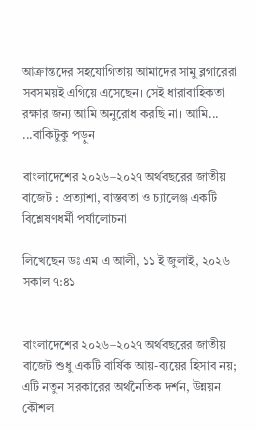আক্রান্তদের সহযোগিতায় আমাদের সামু ব্লগারেরা সবসময়ই এগিয়ে এসেছেন। সেই ধারাবাহিকতা রক্ষার জন্য আমি অনুরোধ করছি না। আমি... ...বাকিটুকু পড়ুন

বাংলাদেশের ২০২৬–২০২৭ অর্থবছরের জাতীয় বাজেট : প্রত্যাশা, বাস্তবতা ও চ্যালেঞ্জ একটি বিশ্লেষণধর্মী পর্যালোচনা

লিখেছেন ডঃ এম এ আলী, ১১ ই জুলাই, ২০২৬ সকাল ৭:৪১


বাংলাদেশের ২০২৬–২০২৭ অর্থবছরের জাতীয় বাজেট শুধু একটি বার্ষিক আয়-ব্যয়ের হিসাব নয়; এটি নতুন সরকারের অর্থনৈতিক দর্শন, উন্নয়ন কৌশল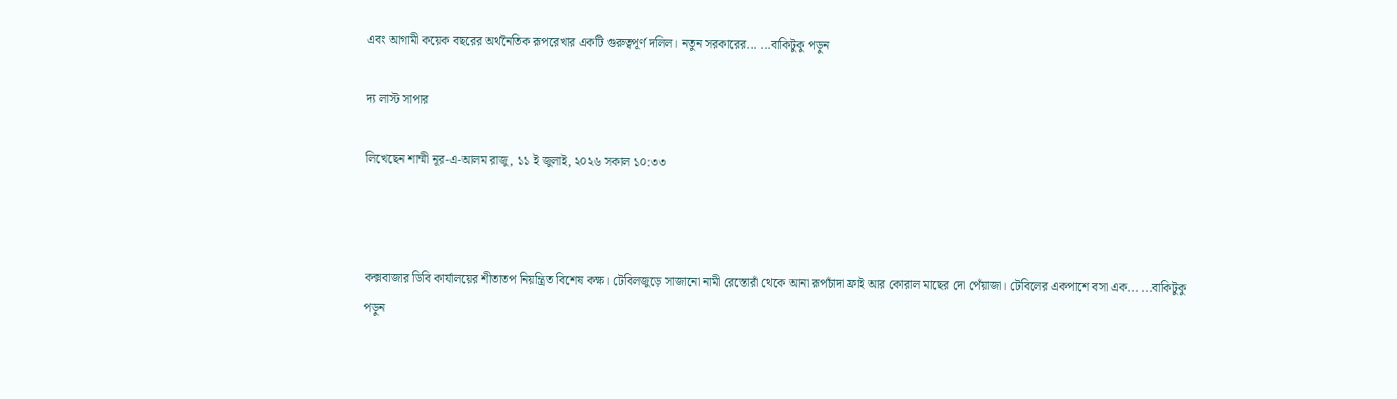এবং আগামী কয়েক বছরের অর্থনৈতিক রূপরেখার একটি গুরুত্বপূর্ণ দলিল। নতুন সরকারের... ...বাকিটুকু পড়ুন

দ্য লাস্ট সাপার

লিখেছেন শাম্মী নূর-এ-আলম রাজু, ১১ ই জুলাই, ২০২৬ সকাল ১০:৩৩



কক্সবাজার ডিবি কার্যালয়ের শীতাতপ নিয়ন্ত্রিত বিশেষ কক্ষ। টেবিলজুড়ে সাজানো নামী রেস্তোরাঁ থেকে আনা রূপচাঁদা ফ্রাই আর কোরাল মাছের দো পেঁয়াজা। টেবিলের একপাশে বসা এক... ...বাকিটুকু পড়ুন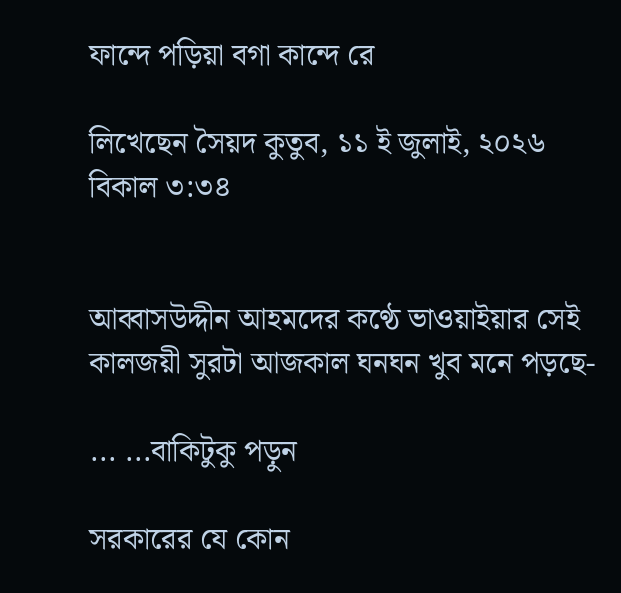ফান্দে পড়িয়া বগা কান্দে রে

লিখেছেন সৈয়দ কুতুব, ১১ ই জুলাই, ২০২৬ বিকাল ৩:৩৪


আব্বাসউদ্দীন আহমদের কণ্ঠে ভাওয়াইয়ার সেই কালজয়ী সুরটা আজকাল ঘনঘন খুব মনে পড়ছে-

... ...বাকিটুকু পড়ুন

সরকারের যে কোন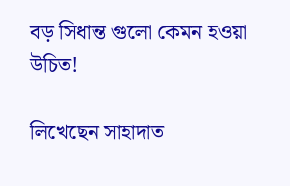বড় সিধান্ত গুলো কেমন হওয়া উচিত!

লিখেছেন সাহাদাত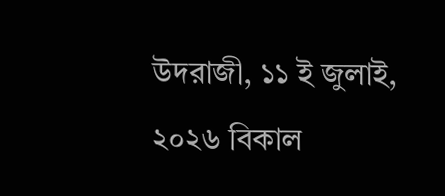উদরাজী, ১১ ই জুলাই, ২০২৬ বিকাল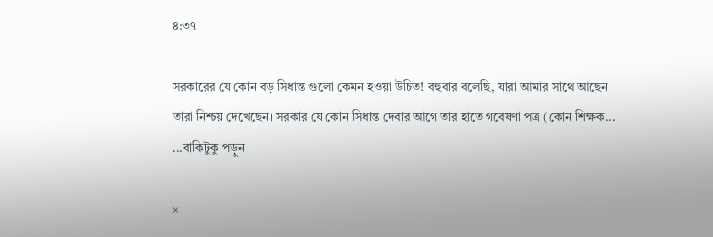৪:৩৭

সরকারের যে কোন বড় সিধান্ত গুলো কেমন হওয়া উচিত! বহুবার বলেছি, যারা আমার সাথে আছেন তারা নিশ্চয় দেখেছেন। সরকার যে কোন সিধান্ত দেবার আগে তার হাতে গবেষণা পত্র (কোন শিক্ষক... ...বাকিটুকু পড়ুন

×